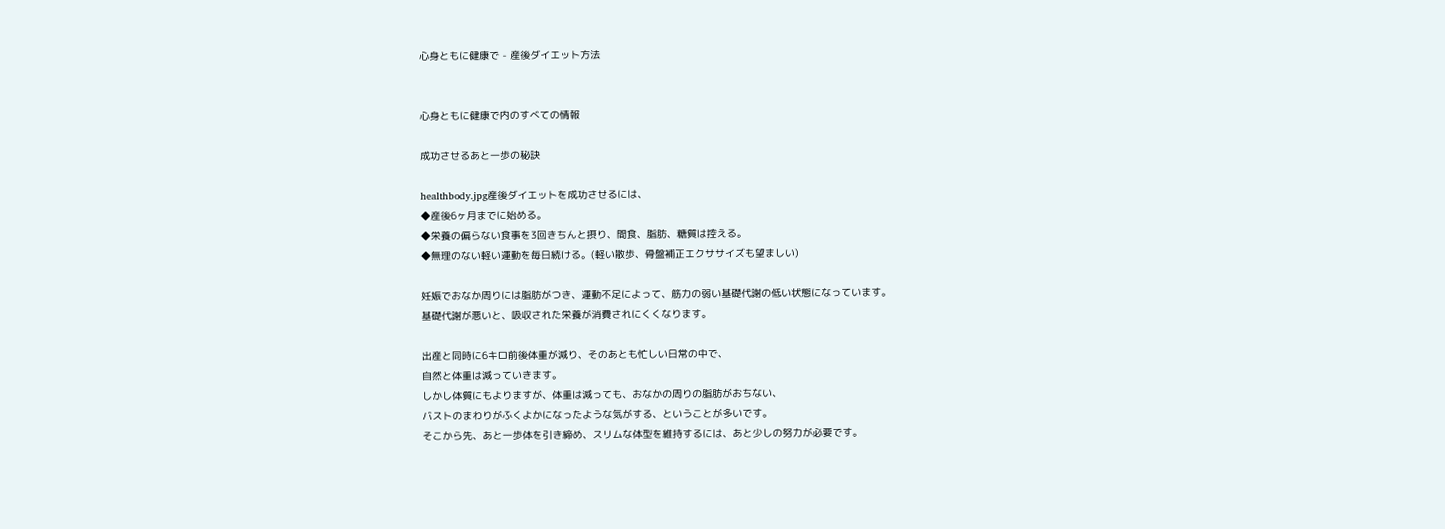心身ともに健康で - 産後ダイエット方法


心身ともに健康で内のすべての情報

成功させるあと一歩の秘訣

healthbody.jpg産後ダイエットを成功させるには、
◆産後6ヶ月までに始める。
◆栄養の偏らない食事を3回きちんと摂り、間食、脂肪、糖質は控える。
◆無理のない軽い運動を毎日続ける。(軽い散歩、骨盤補正エクササイズも望ましい)

妊娠でおなか周りには脂肪がつき、運動不足によって、筋力の弱い基礎代謝の低い状態になっています。
基礎代謝が悪いと、吸収された栄養が消費されにくくなります。

出産と同時に6キロ前後体重が減り、そのあとも忙しい日常の中で、
自然と体重は減っていきます。
しかし体質にもよりますが、体重は減っても、おなかの周りの脂肪がおちない、
バストのまわりがふくよかになったような気がする、ということが多いです。
そこから先、あと一歩体を引き締め、スリムな体型を維持するには、あと少しの努力が必要です。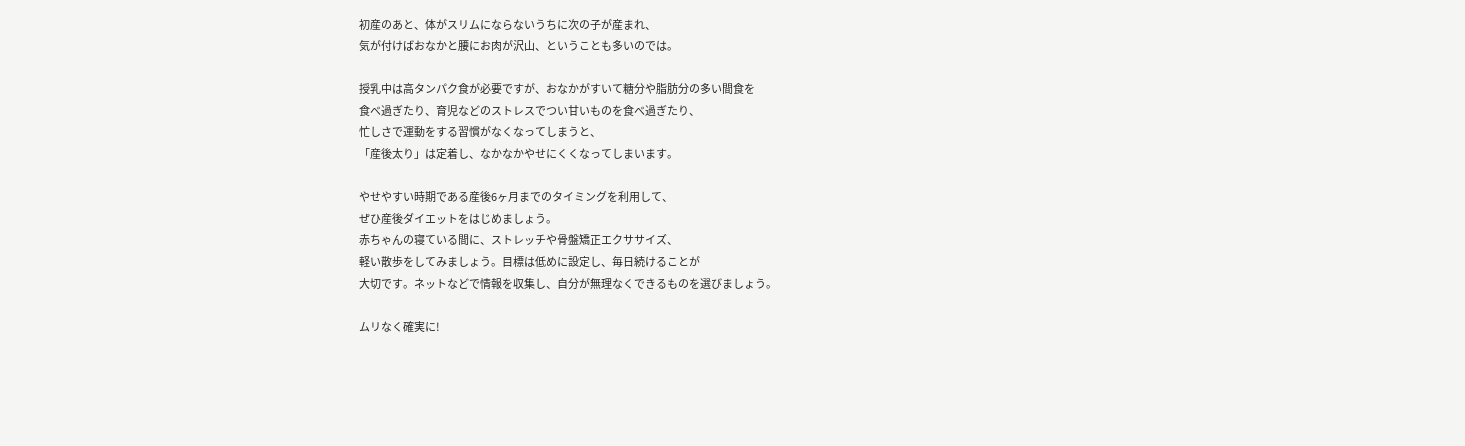初産のあと、体がスリムにならないうちに次の子が産まれ、
気が付けばおなかと腰にお肉が沢山、ということも多いのでは。

授乳中は高タンパク食が必要ですが、おなかがすいて糖分や脂肪分の多い間食を
食べ過ぎたり、育児などのストレスでつい甘いものを食べ過ぎたり、
忙しさで運動をする習慣がなくなってしまうと、
「産後太り」は定着し、なかなかやせにくくなってしまいます。

やせやすい時期である産後6ヶ月までのタイミングを利用して、
ぜひ産後ダイエットをはじめましょう。
赤ちゃんの寝ている間に、ストレッチや骨盤矯正エクササイズ、
軽い散歩をしてみましょう。目標は低めに設定し、毎日続けることが
大切です。ネットなどで情報を収集し、自分が無理なくできるものを選びましょう。

ムリなく確実に!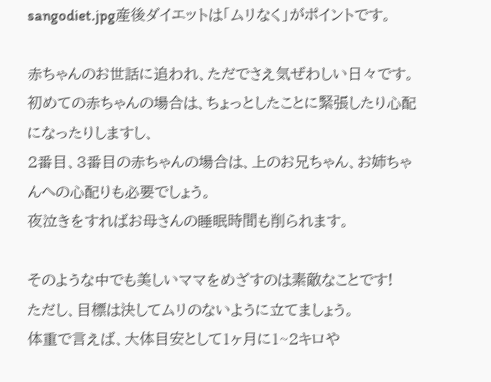sangodiet.jpg産後ダイエットは「ムリなく」がポイントです。

赤ちゃんのお世話に追われ、ただでさえ気ぜわしい日々です。
初めての赤ちゃんの場合は、ちょっとしたことに緊張したり心配になったりしますし、
2番目、3番目の赤ちゃんの場合は、上のお兄ちゃん、お姉ちゃんへの心配りも必要でしょう。
夜泣きをすればお母さんの睡眠時間も削られます。

そのような中でも美しいママをめざすのは素敵なことです!
ただし、目標は決してムリのないように立てましょう。
体重で言えば、大体目安として1ヶ月に1~2キロや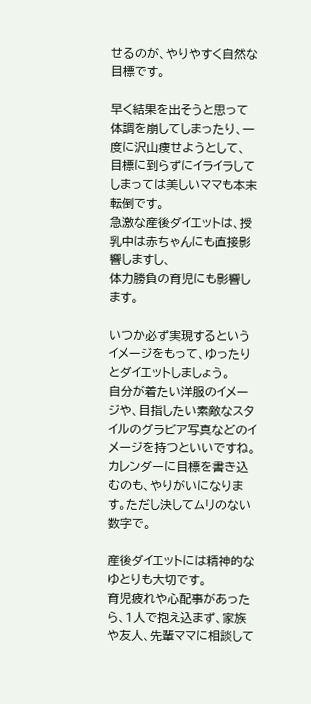せるのが、やりやすく自然な目標です。

早く結果を出そうと思って体調を崩してしまったり、一度に沢山痩せようとして、
目標に到らずにイライラしてしまっては美しいママも本末転倒です。
急激な産後ダイエットは、授乳中は赤ちゃんにも直接影響しますし、
体力勝負の育児にも影響します。

いつか必ず実現するというイメージをもって、ゆったりとダイエットしましょう。
自分が着たい洋服のイメージや、目指したい素敵なスタイルのグラビア写真などのイメージを持つといいですね。
カレンダーに目標を書き込むのも、やりがいになります。ただし決してムリのない数字で。

産後ダイエットには精神的なゆとりも大切です。
育児疲れや心配事があったら、1人で抱え込まず、家族や友人、先輩ママに相談して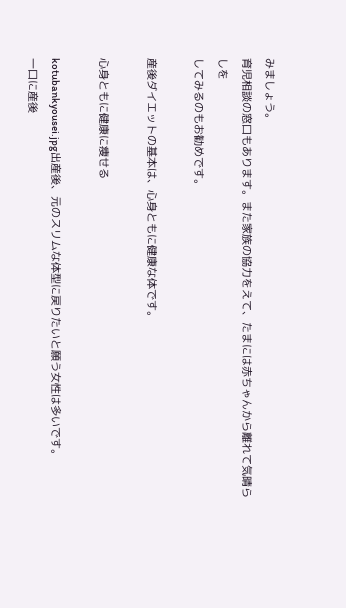みましょう。
育児相談の窓口もあります。また家族の協力をえて、たまには赤ちゃんから離れて気晴らしを
してみるのもお勧めです。

産後ダイエットの基本は、心身ともに健康な体です。

心身ともに健康に痩せる

kotubankyousei.jpg出産後、元のスリムな体型に戻りたいと願う女性は多いです。
一口に産後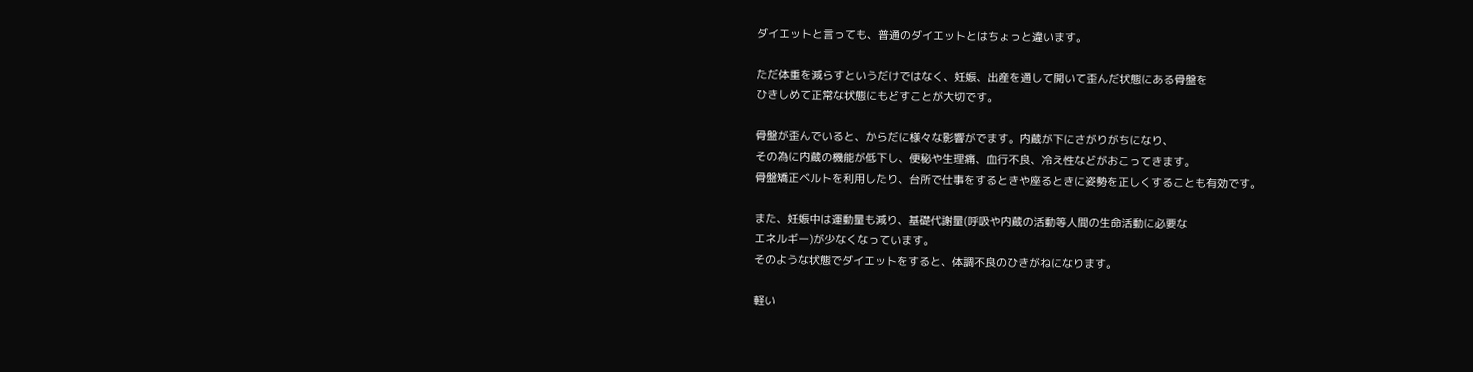ダイエットと言っても、普通のダイエットとはちょっと違います。

ただ体重を減らすというだけではなく、妊娠、出産を通して開いて歪んだ状態にある骨盤を
ひきしめて正常な状態にもどすことが大切です。

骨盤が歪んでいると、からだに様々な影響がでます。内蔵が下にさがりがちになり、
その為に内蔵の機能が低下し、便秘や生理痛、血行不良、冷え性などがおこってきます。
骨盤矯正ベルトを利用したり、台所で仕事をするときや座るときに姿勢を正しくすることも有効です。

また、妊娠中は運動量も減り、基礎代謝量(呼吸や内蔵の活動等人間の生命活動に必要な
エネルギー)が少なくなっています。
そのような状態でダイエットをすると、体調不良のひきがねになります。

軽い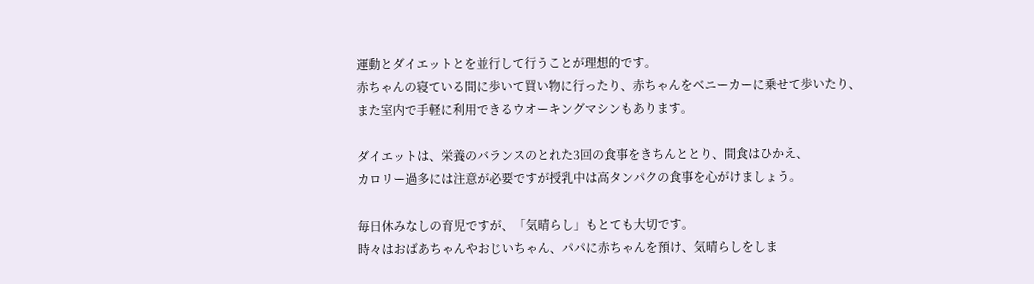運動とダイエットとを並行して行うことが理想的です。
赤ちゃんの寝ている間に歩いて買い物に行ったり、赤ちゃんをベニーカーに乗せて歩いたり、
また室内で手軽に利用できるウオーキングマシンもあります。

ダイエットは、栄養のバランスのとれた3回の食事をきちんととり、間食はひかえ、
カロリー過多には注意が必要ですが授乳中は高タンパクの食事を心がけましょう。

毎日休みなしの育児ですが、「気晴らし」もとても大切です。
時々はおばあちゃんやおじいちゃん、パパに赤ちゃんを預け、気晴らしをしま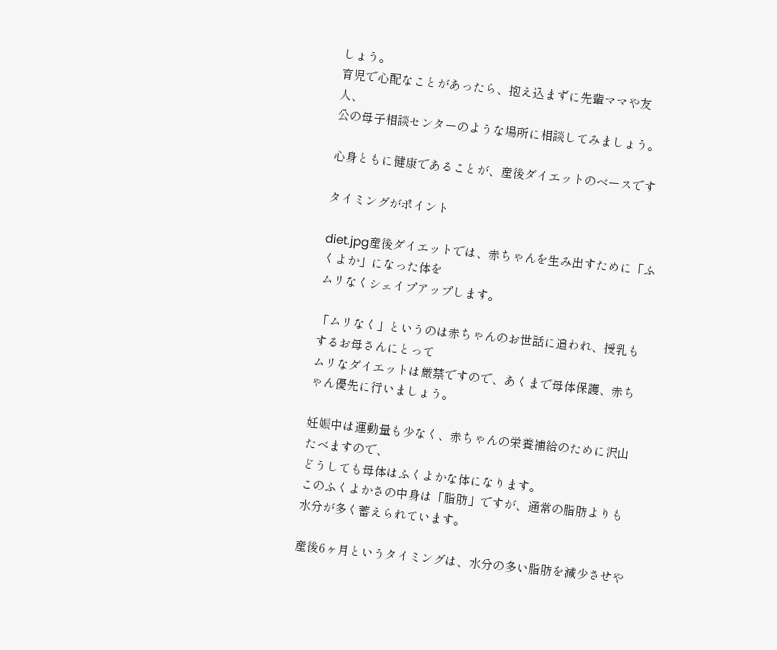しょう。
育児で心配なことがあったら、抱え込まずに先輩ママや友人、
公の母子相談センターのような場所に相談してみましょう。

心身ともに健康であることが、産後ダイエットのベースです

タイミングがポイント

diet.jpg産後ダイエットでは、赤ちゃんを生み出すために「ふくよか」になった体を
ムリなくシェイプアップします。

「ムリなく」というのは赤ちゃんのお世話に追われ、授乳もするお母さんにとって
ムリなダイエットは厳禁ですので、あくまで母体保護、赤ちゃん優先に行いましょう。

妊娠中は運動量も少なく、赤ちゃんの栄養補給のために沢山たべますので、
どうしても母体はふくよかな体になります。
このふくよかさの中身は「脂肪」ですが、通常の脂肪よりも水分が多く蓄えられています。

産後6ヶ月というタイミングは、水分の多い脂肪を減少させや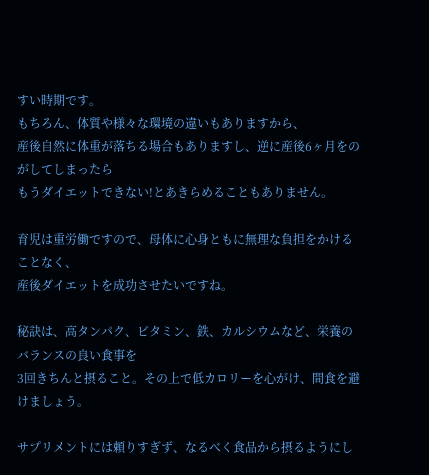すい時期です。
もちろん、体質や様々な環境の違いもありますから、
産後自然に体重が落ちる場合もありますし、逆に産後6ヶ月をのがしてしまったら
もうダイエットできない!とあきらめることもありません。

育児は重労働ですので、母体に心身ともに無理な負担をかけることなく、
産後ダイエットを成功させたいですね。

秘訣は、高タンパク、ビタミン、鉄、カルシウムなど、栄養のバランスの良い食事を
3回きちんと摂ること。その上で低カロリーを心がけ、間食を避けましょう。

サプリメントには頼りすぎず、なるべく食品から摂るようにし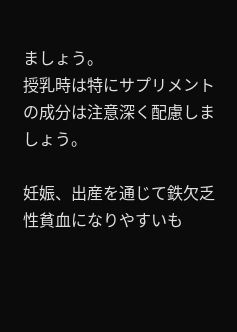ましょう。
授乳時は特にサプリメントの成分は注意深く配慮しましょう。

妊娠、出産を通じて鉄欠乏性貧血になりやすいも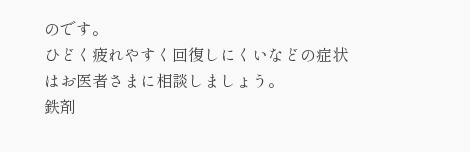のです。
ひどく疲れやすく回復しにくいなどの症状はお医者さまに相談しましょう。
鉄剤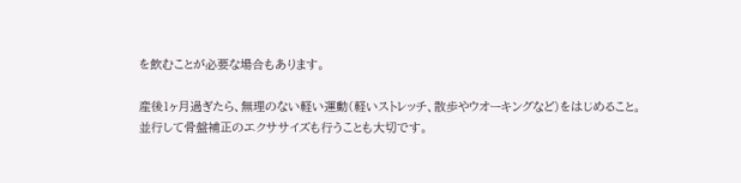を飲むことが必要な場合もあります。

産後1ヶ月過ぎたら、無理のない軽い運動(軽いストレッチ、散歩やウオーキングなど)をはじめること。
並行して骨盤補正のエクササイズも行うことも大切です。